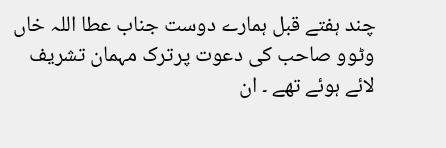چند ہفتے قبل ہمارے دوست جناب عطا اللہ خاں وٹوو صاحب کی دعوت پرترک مہمان تشریف لائے ہوئے تھے ۔ ان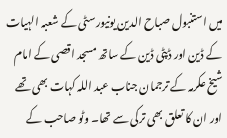میں استنبول صباح الدین یونیورسٹی کے شعبہ الہیات کے ڈین اور ڈپٹی ڈین کے ساتھ مسجد اقصی کے امام شیخ عکرمہ کے ترجمان جناب عبد اللہ کہات بھی تھے اور ان کا تعلق بھی ترکی سے تھا۔ وٹو صاحب کے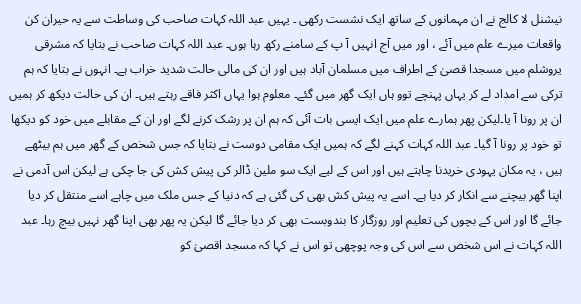نیشنل لا کالج نے ان مہمانوں کے ساتھ ایک نشست رکھی ۔ یہیں عبد اللہ کہات صاحب کی وساطت سے یہ حیران کن واقعات میرے علم میں آئے ، اور میں آج انہیں آ پ کے سامنے رکھ رہا ہوں۔ عبد اللہ کہات صاحب نے بتایا کہ مشرقی یروشلم میں مسجدا قصیٰ کے اطراف میں مسلمان آباد ہیں اور ان کی مالی حالت شدید خراب ہے۔ انہوں نے بتایا کہ ہم ترکی سے امداد لے کر یہاں پہنچے توو ہاں ایک گھر میں گئے۔ معلوم ہوا یہاں اکثر فاقے رہتے ہیں۔ ان کی حالت دیکھ کر ہمیں ان پر رونا آ یا۔لیکن پھر ہمارے علم میں ایک ایسی بات آئی کہ ہم ان پر رشک کرنے لگے اور ان کے مقابلے میں خود کو دیکھا تو خود پر رونا آ گیا۔ عبد اللہ کہات کہنے لگے کہ ہمیں ایک مقامی دوست نے بتایا کہ جس شخص کے گھر میں ہم بیٹھے ہیں ، یہ مکان یہودی خریدنا چاہتے ہیں اور اس کے لیے ایک سو ملین ڈالر کی پیش کش کی جا چکی ہے لیکن اس آدمی نے اپنا گھر بیچنے سے انکار کر دیا ہے۔ اسے یہ پیش کش بھی کی گئی ہے کہ دنیا کے جس ملک میں چاہے اسے منتقل کر دیا جائے گا اور اس کے بچوں کی تعلیم اور روزگار کا بندوبست بھی کر دیا جائے گا لیکن یہ پھر بھی اپنا گھر نہیں بیچ رہا۔ عبد اللہ کہات نے اس شخص سے اس کی وجہ پوچھی تو اس نے کہا کہ مسجد اقصیٰ کو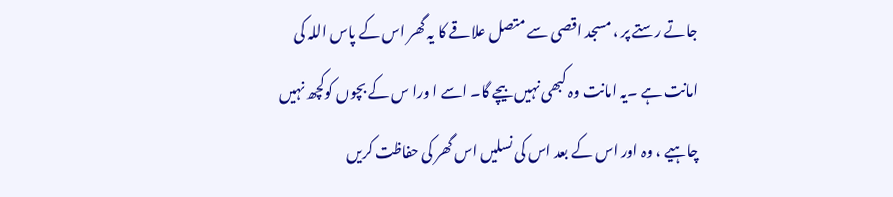جاتے رستے پر ، مسجد اقصی سے متصل علاقے کا یہ گھر اس کے پاس اللہ کی امانت ہے ۔یہ امانت وہ کبھی نہیں بیچے گا۔ اسے ا ورا س کے بچوں کوکچھ نہیں چاہیے ، وہ اور اس کے بعد اس کی نسلیں اس گھر کی حفاظت کریں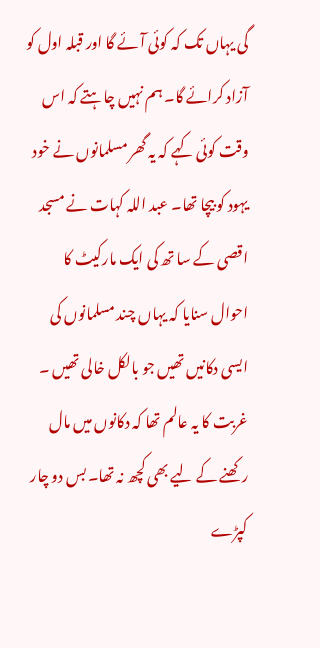گی یہاں تک کہ کوئی آئے گا اور قبلہ اول کو آزاد کرائے گا۔ ہم نہیں چاہتے کہ اس وقت کوئی کہے کہ یہ گھر مسلمانوں نے خود یہود کو بیچا تھا۔ عبد اللہ کہات نے مسجد اقصی کے سا تھ کی ایک مارکیٹ کا احوال سنایا کہ یہاں چند مسلمانوں کی ایسی دکانیں تھیں جو بالکل خالی تھیں ۔ غربت کا یہ عالم تھا کہ دکانوں میں مال رکھنے کے لیے بھی کچھ نہ تھا۔ بس دو چار کپڑے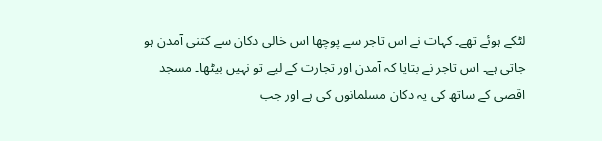لٹکے ہوئے تھے۔ کہات نے اس تاجر سے پوچھا اس خالی دکان سے کتنی آمدن ہو جاتی ہے۔ اس تاجر نے بتایا کہ آمدن اور تجارت کے لیے تو نہیں بیٹھا۔ مسجد اقصی کے ساتھ کی یہ دکان مسلمانوں کی ہے اور جب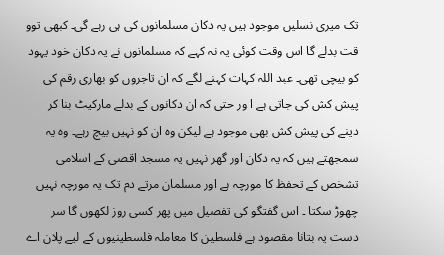تک میری نسلیں موجود ہیں یہ دکان مسلمانوں کی ہی رہے گی۔ کبھی توو قت بدلے گا اس وقت کوئی یہ نہ کہے کہ مسلمانوں نے یہ دکان خود یہود کو بیچی تھی۔ عبد اللہ کہات کہنے لگے کہ ان تاجروں کو بھاری رقم کی پیش کش کی جاتی ہے ا ور حتی کہ ان دکانوں کے بدلے مارکیٹ بنا کر دینے کی پیش کش بھی موجود ہے لیکن وہ ان کو نہیں بیچ رہے۔ وہ یہ سمجھتے ہیں کہ یہ دکان اور گھر نہیں یہ مسجد اقصی کے اسلامی تشخص کے تحفظ کا مورچہ ہے اور مسلمان مرتے دم تک یہ مورچہ نہیں چھوڑ سکتا ۔ اس گفتگو کی تفصیل میں پھر کسی روز لکھوں گا سر دست یہ بتانا مقصود ہے فلسطین کا معاملہ فلسطینیوں کے لیے پلان اے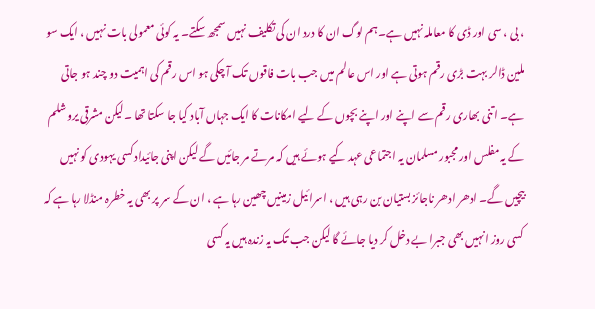، بی ، سی اور ڈی کا معاملہ نہیں ہے۔ہم لوگ ان کا درد ان کی تکلیف نہیں سمجھ سکتے۔ یہ کوئی معمولی بات نہیں ، ایک سو ملین ڈالر بہت بڑی رقم ہوتی ہے اور اس عالم میں جب بات فاقوں تک آ چکی ہو اس رقم کی اہمیت دو چند ہو جاتی ہے۔ اتنی بھاری رقم سے اپنے اور اپنے بچوں کے لیے امکانات کا ایک جہاں آباد کیا جا سکتا تھا ۔لیکن مشرقی یروشلم کے یہ مفلس اور مجبور مسلمان یہ اجتماعی عہد کیے ہوئے ہیں کہ مرتے مر جائیں گے لیکن اپنی جائیداد کسی یہودی کو نہیں بیچیں گے۔ ادھر ادھر ناجائز بستیان بن رہی ہیں ، اسرائیل زمینیں چھین رہا ہے ، ان کے سر پر بھی یہ خطرہ منڈلا رہا ہے کہ کسی روز انہیں بھی جبرا بے دخل کر دیا جائے گا لیکن جب تک یہ زندہ ہیں یہ کسی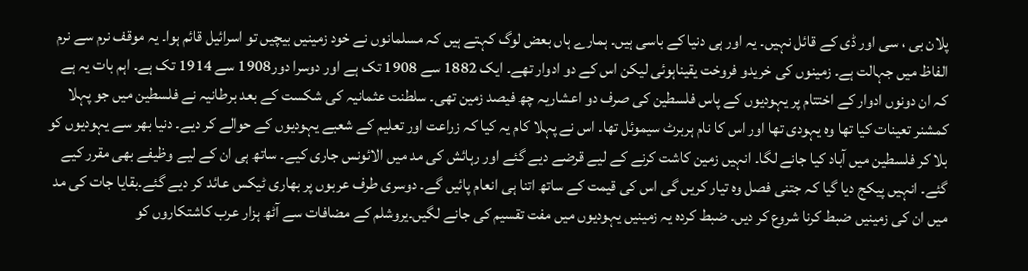پلان بی ، سی اور ڈی کے قائل نہیں۔ یہ اور ہی دنیا کے باسی ہیں۔ ہمارے ہاں بعض لوگ کہتے ہیں کہ مسلمانوں نے خود زمینیں بیچیں تو اسرائیل قائم ہوا۔ یہ موقف نرم سے نرم الفاظ میں جہالت ہے۔ زمینوں کی خریدو فروخت یقیناہوئی لیکن اس کے دو ادوار تھے۔ ایک 1882 سے 1908 تک ہے اور دوسرا دور1908 سے 1914 تک ہے۔ اہم بات یہ ہے کہ ان دونوں ادوار کے اختتام پر یہودیوں کے پاس فلسطین کی صرف دو اعشاریہ چھ فیصد زمین تھی۔ سلطنت عثمانیہ کی شکست کے بعد برطانیہ نے فلسطین میں جو پہلا کمشنر تعینات کیا تھا وہ یہودی تھا اور اس کا نام ہربرٹ سیموئل تھا۔ اس نے پہلا کام یہ کیا کہ زراعت اور تعلیم کے شعبے یہودیوں کے حوالے کر دیے۔ دنیا بھر سے یہودیوں کو بلا کر فلسطین میں آباد کیا جانے لگا۔ انہیں زمین کاشت کرنے کے لیے قرضے دیے گئے اور رہائش کی مد میں الائونس جاری کیے۔ ساتھ ہی ان کے لیے وظیفے بھی مقرر کیے گئے۔ انہیں پیکج دیا گیا کہ جتنی فصل وہ تیار کریں گی اس کی قیمت کے ساتھ اتنا ہی انعام پائیں گے۔ دوسری طرف عربوں پر بھاری ٹیکس عائد کر دیے گئے۔بقایا جات کی مد میں ان کی زمینیں ضبط کرنا شروع کر دیں۔ ضبط کردہ یہ زمینیں یہودیوں میں مفت تقسیم کی جانے لگیں۔یروشلم کے مضافات سے آٹھ ہزار عرب کاشتکاروں کو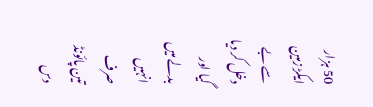50 ہزار ایکڑ زمین سے بے دخل کر دیا گیا اور بدلے میں انہیں صرف تین پائونڈ دس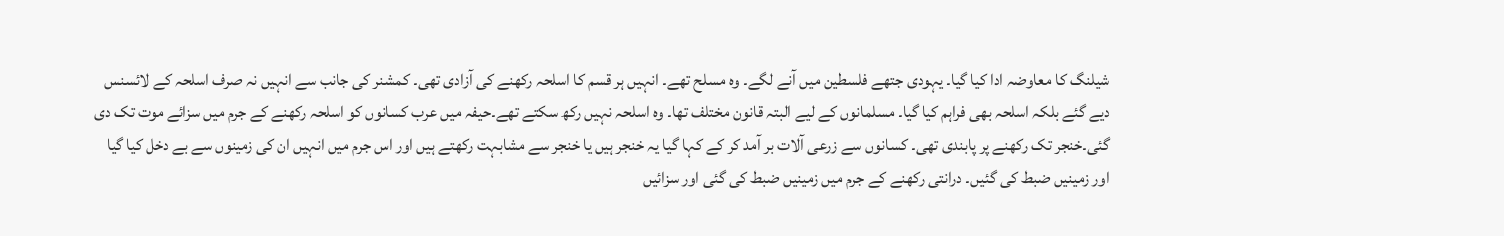شیلنگ کا معاوضہ ادا کیا گیا۔ یہودی جتھے فلسطین میں آنے لگے۔ وہ مسلح تھے۔ انہیں ہر قسم کا اسلحہ رکھنے کی آزادی تھی۔ کمشنر کی جانب سے انہیں نہ صرف اسلحہ کے لائسنس دیے گئے بلکہ اسلحہ بھی فراہم کیا گیا۔ مسلمانوں کے لیے البتہ قانون مختلف تھا۔ وہ اسلحہ نہیں رکھ سکتے تھے۔حیفہ میں عرب کسانوں کو اسلحہ رکھنے کے جرم میں سزائے موت تک دی گئی۔خنجر تک رکھنے پر پابندی تھی۔ کسانوں سے زرعی آلات بر آمد کر کے کہا گیا یہ خنجر ہیں یا خنجر سے مشابہت رکھتے ہیں اور اس جرم میں انہیں ان کی زمینوں سے بے دخل کیا گیا اور زمینیں ضبط کی گئیں۔ درانتی رکھنے کے جرم میں زمینیں ضبط کی گئی اور سزائیں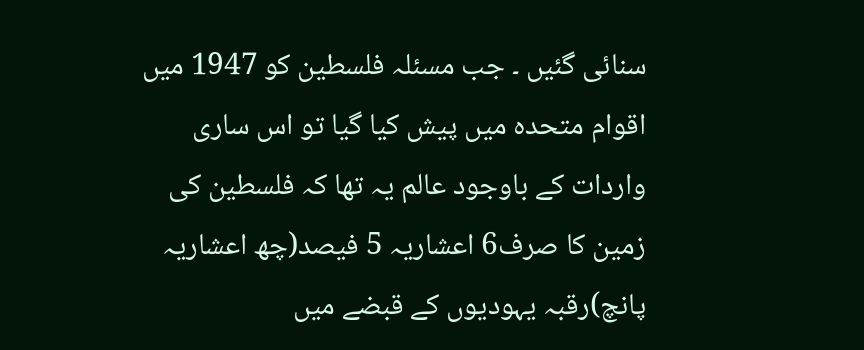سنائی گئیں ۔ جب مسئلہ فلسطین کو 1947 میں اقوام متحدہ میں پیش کیا گیا تو اس ساری واردات کے باوجود عالم یہ تھا کہ فلسطین کی زمین کا صرف6 اعشاریہ 5 فیصد(چھ اعشاریہ پانچ)رقبہ یہودیوں کے قبضے میں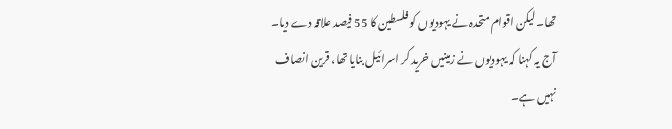تھا۔ لیکن اقوام متحدہ نے یہودیوں کو فلسطین کا 55 فیصد علاقہ دے دیا۔ آج یہ کہنا کہ یہودیوں نے زمینیں خرید کر اسرائیل بنایا تھا، قرین انصاف نہیں ہے۔